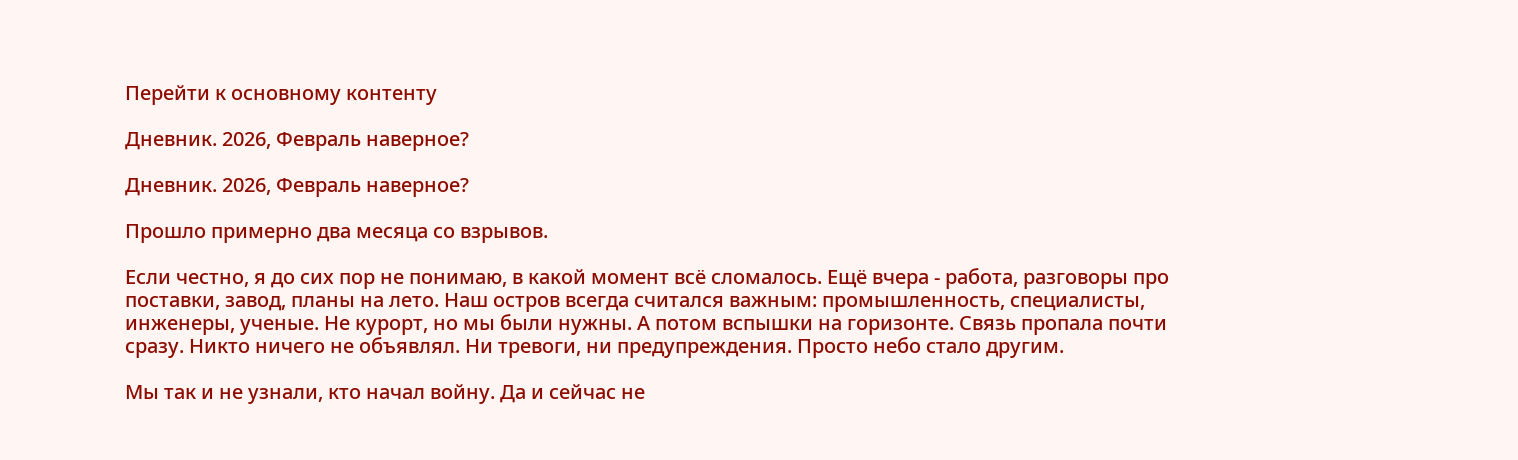Перейти к основному контенту

Дневник. 2026, Февраль наверное?

Дневник. 2026, Февраль наверное?

Прошло примерно два месяца со взрывов.

Если честно, я до сих пор не понимаю, в какой момент всё сломалось. Ещё вчера - работа, разговоры про поставки, завод, планы на лето. Наш остров всегда считался важным: промышленность, специалисты, инженеры, ученые. Не курорт, но мы были нужны. А потом вспышки на горизонте. Связь пропала почти сразу. Никто ничего не объявлял. Ни тревоги, ни предупреждения. Просто небо стало другим.

Мы так и не узнали, кто начал войну. Да и сейчас не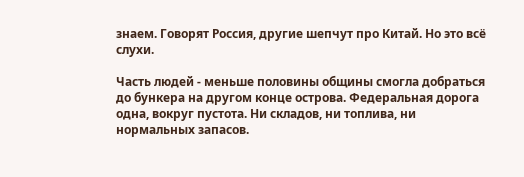знаем. Говорят Россия, другие шепчут про Китай. Но это всё слухи.

Часть людей - меньше половины общины смогла добраться до бункера на другом конце острова. Федеральная дорога одна, вокруг пустота. Ни складов, ни топлива, ни нормальных запасов.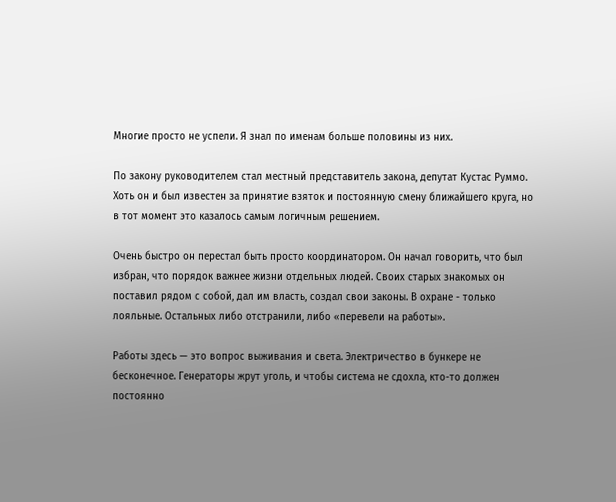Многие просто не успели. Я знал по именам больше половины из них.

По закону руководителем стал местный представитель закона, депутат Кустас Руммо. Хоть он и был известен за принятие взяток и постоянную смену ближайшего круга, но в тот момент это казалось самым логичным решением.

Очень быстро он перестал быть просто координатором. Он начал говорить, что был избран, что порядок важнее жизни отдельных людей. Своих старых знакомых он поставил рядом с собой, дал им власть, создал свои законы. В охране - только лояльные. Остальных либо отстранили, либо «перевели на работы».

Работы здесь — это вопрос выживания и света. Электричество в бункере не бесконечное. Генераторы жрут уголь, и чтобы система не сдохла, кто-то должен постоянно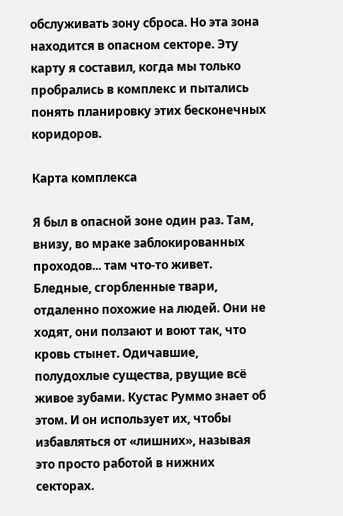обслуживать зону сброса. Но эта зона находится в опасном секторе. Эту карту я составил, когда мы только пробрались в комплекс и пытались понять планировку этих бесконечных коридоров.

Карта комплекса

Я был в опасной зоне один раз. Там, внизу, во мраке заблокированных проходов... там что-то живет. Бледные, сгорбленные твари, отдаленно похожие на людей. Они не ходят, они ползают и воют так, что кровь стынет. Одичавшие, полудохлые существа, рвущие всё живое зубами. Кустас Руммо знает об этом. И он использует их, чтобы избавляться от «лишних», называя это просто работой в нижних секторах.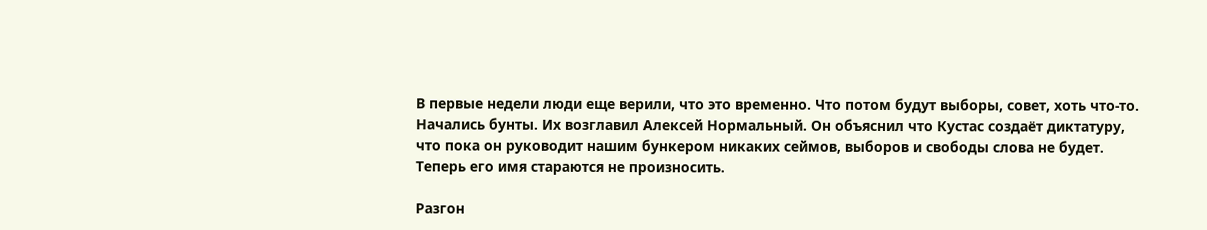В первые недели люди еще верили, что это временно. Что потом будут выборы, совет, хоть что-то. Начались бунты. Их возглавил Алексей Нормальный. Он объяснил что Кустас создаёт диктатуру, что пока он руководит нашим бункером никаких сеймов, выборов и свободы слова не будет.
Теперь его имя стараются не произносить.

Разгон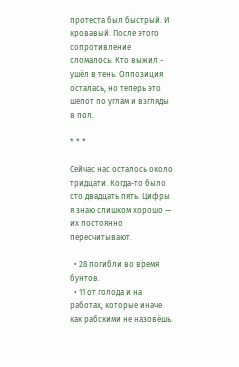протеста был быстрый. И кровавый. После этого сопротивление сломалось. Кто выжил - ушёл в тень. Оппозиция осталась, но теперь это шепот по углам и взгляды в пол.

* * *

Сейчас нас осталось около тридцати. Когда-то было сто двадцать пять. Цифры я знаю слишком хорошо — их постоянно пересчитывают.

  • 28 погибли во время бунтов.
  • 11 от голода и на работах, которые иначе как рабскими не назовёшь.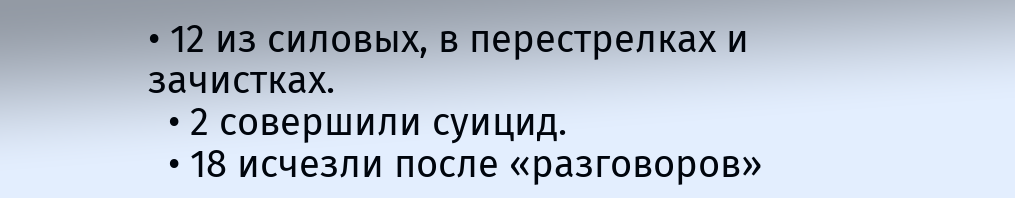• 12 из силовых, в перестрелках и зачистках.
  • 2 совершили суицид.
  • 18 исчезли после «разговоров»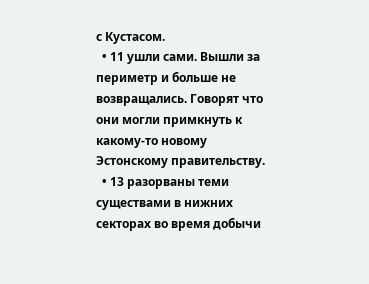с Кустасом.
  • 11 ушли сами. Вышли за периметр и больше не возвращались. Говорят что они могли примкнуть к какому-то новому Эстонскому правительству.
  • 13 разорваны теми существами в нижних секторах во время добычи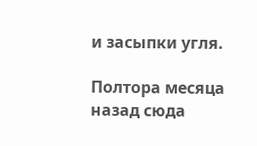и засыпки угля.

Полтора месяца назад сюда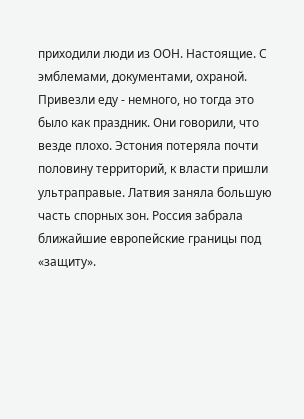приходили люди из ООН. Настоящие. С эмблемами, документами, охраной. Привезли еду - немного, но тогда это было как праздник. Они говорили, что везде плохо. Эстония потеряла почти половину территорий, к власти пришли ультраправые. Латвия заняла большую часть спорных зон. Россия забрала ближайшие европейские границы под «защиту».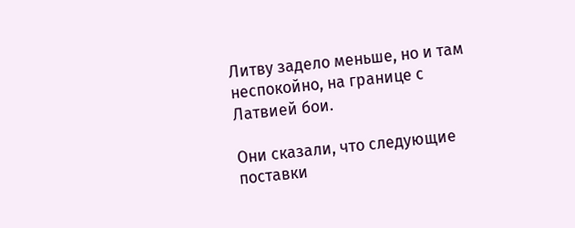Литву задело меньше, но и там неспокойно, на границе с Латвией бои.

Они сказали, что следующие поставки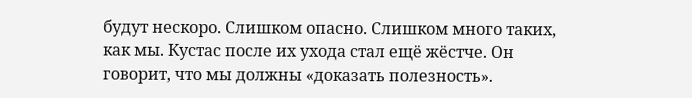будут нескоро. Слишком опасно. Слишком много таких, как мы. Кустас после их ухода стал ещё жёстче. Он говорит, что мы должны «доказать полезность».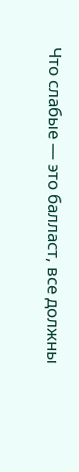Что слабые — это балласт, все должны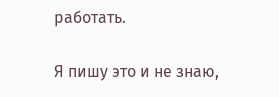работать.

Я пишу это и не знаю,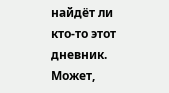найдёт ли кто-то этот дневник.
Может,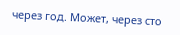через год. Может, через сто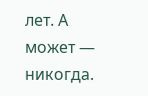лет. А может — никогда.